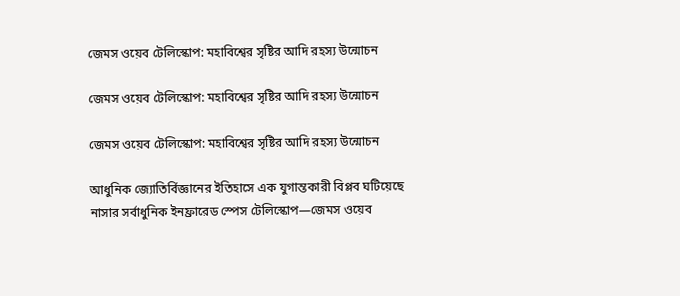জেমস ওয়েব টেলিস্কোপ: মহাবিশ্বের সৃষ্টির আদি রহস্য উন্মোচন

জেমস ওয়েব টেলিস্কোপ: মহাবিশ্বের সৃষ্টির আদি রহস্য উন্মোচন

জেমস ওয়েব টেলিস্কোপ: মহাবিশ্বের সৃষ্টির আদি রহস্য উন্মোচন

আধুনিক জ্যোতির্বিজ্ঞানের ইতিহাসে এক যুগান্তকারী বিপ্লব ঘটিয়েছে নাসার সর্বাধুনিক ইনফ্রারেড স্পেস টেলিস্কোপ—জেমস ওয়েব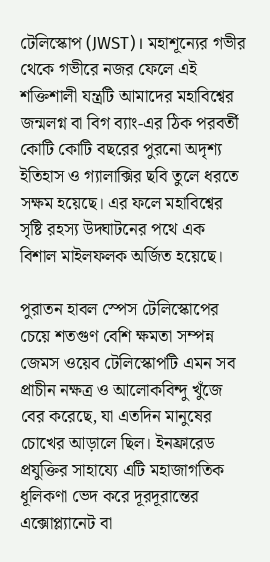টেলিস্কোপ (JWST)। মহাশূন্যের গভীর থেকে গভীরে নজর ফেলে এই শক্তিশালী যন্ত্রটি আমাদের মহাবিশ্বের জন্মলগ্ন বা বিগ ব্যাং-এর ঠিক পরবর্তী কোটি কোটি বছরের পুরনো অদৃশ্য ইতিহাস ও গ্যালাক্সির ছবি তুলে ধরতে সক্ষম হয়েছে। এর ফলে মহাবিশ্বের সৃষ্টি রহস্য উদ্ঘাটনের পথে এক বিশাল মাইলফলক অর্জিত হয়েছে।

পুরাতন হাবল স্পেস টেলিস্কোপের চেয়ে শতগুণ বেশি ক্ষমতা সম্পন্ন জেমস ওয়েব টেলিস্কোপটি এমন সব প্রাচীন নক্ষত্র ও আলোকবিন্দু খুঁজে বের করেছে, যা এতদিন মানুষের চোখের আড়ালে ছিল। ইনফ্রারেড প্রযুক্তির সাহায্যে এটি মহাজাগতিক ধূলিকণা ভেদ করে দূরদূরান্তের এক্সোপ্ল্যানেট বা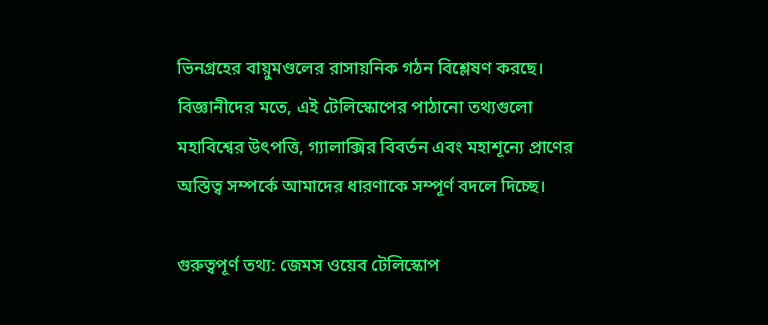ভিনগ্রহের বায়ুমণ্ডলের রাসায়নিক গঠন বিশ্লেষণ করছে। বিজ্ঞানীদের মতে, এই টেলিস্কোপের পাঠানো তথ্যগুলো মহাবিশ্বের উৎপত্তি, গ্যালাক্সির বিবর্তন এবং মহাশূন্যে প্রাণের অস্তিত্ব সম্পর্কে আমাদের ধারণাকে সম্পূর্ণ বদলে দিচ্ছে।

গুরুত্বপূর্ণ তথ্য: জেমস ওয়েব টেলিস্কোপ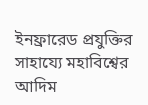ইনফ্রারেড প্রযুক্তির সাহায্যে মহাবিশ্বের আদিম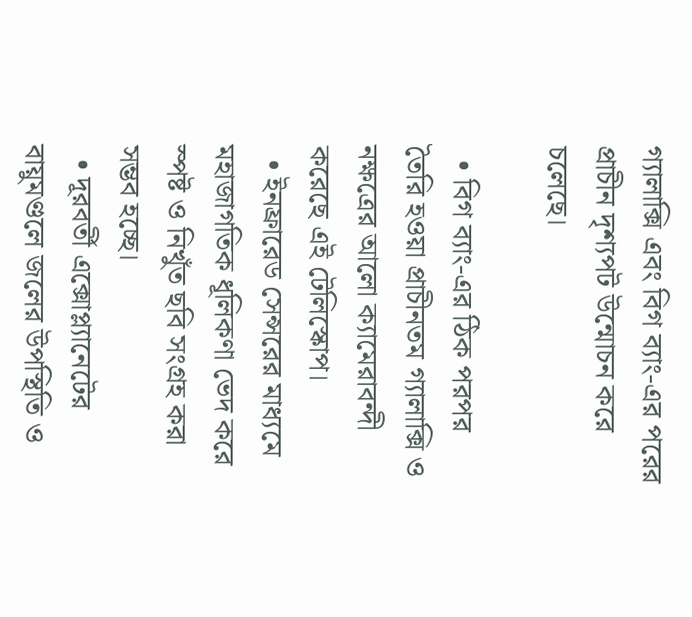গ্যালাক্সি এবং বিগ ব্যাং-এর পরের প্রাচীন দৃশ্যপট উন্মোচন করে চলেছে।

  • বিগ ব্যাং-এর ঠিক পরপর তৈরি হওয়া প্রাচীনতম গ্যালাক্সি ও নক্ষত্রের আলো ক্যামেরাবন্দী করেছে এই টেলিস্কোপ।
  • ইনফ্রারেড সেন্সরের মাধ্যমে মহাজাগতিক ধূলিকণা ভেদ করে স্পষ্ট ও নিখুঁত ছবি সংগ্রহ করা সম্ভব হচ্ছে।
  • দূরবর্তী এক্সোপ্ল্যানেটের বায়ুমণ্ডলে জলের উপস্থিতি ও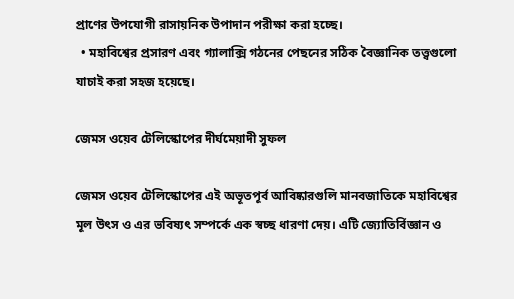প্রাণের উপযোগী রাসায়নিক উপাদান পরীক্ষা করা হচ্ছে।
  • মহাবিশ্বের প্রসারণ এবং গ্যালাক্সি গঠনের পেছনের সঠিক বৈজ্ঞানিক তত্ত্বগুলো যাচাই করা সহজ হয়েছে।

জেমস ওয়েব টেলিস্কোপের দীর্ঘমেয়াদী সুফল

জেমস ওয়েব টেলিস্কোপের এই অভূতপূর্ব আবিষ্কারগুলি মানবজাতিকে মহাবিশ্বের মূল উৎস ও এর ভবিষ্যৎ সম্পর্কে এক স্বচ্ছ ধারণা দেয়। এটি জ্যোতির্বিজ্ঞান ও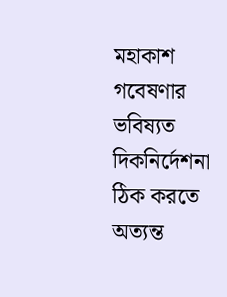মহাকাশ গবেষণার ভবিষ্যত দিকনির্দেশনা ঠিক করতে অত্যন্ত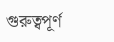গুরুত্বপূর্ণ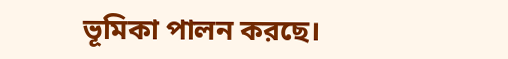ভূমিকা পালন করছে।